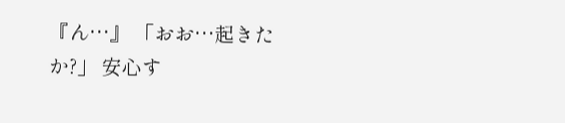『ん…』 「おお…起きたか?」 安心す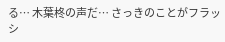る… 木葉柊の声だ… さっきのことがフラッシ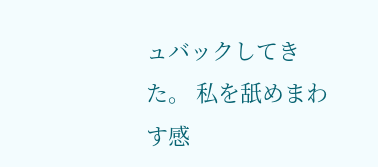ュバックしてきた。 私を舐めまわす感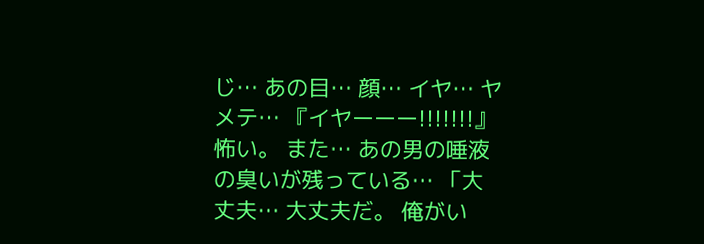じ… あの目… 顔… イヤ… ヤメテ… 『イヤーーー!!!!!!!』 怖い。 また… あの男の唾液の臭いが残っている… 「大丈夫… 大丈夫だ。 俺がい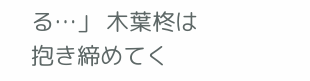る…」 木葉柊は抱き締めてく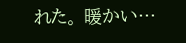れた。 暖かい…